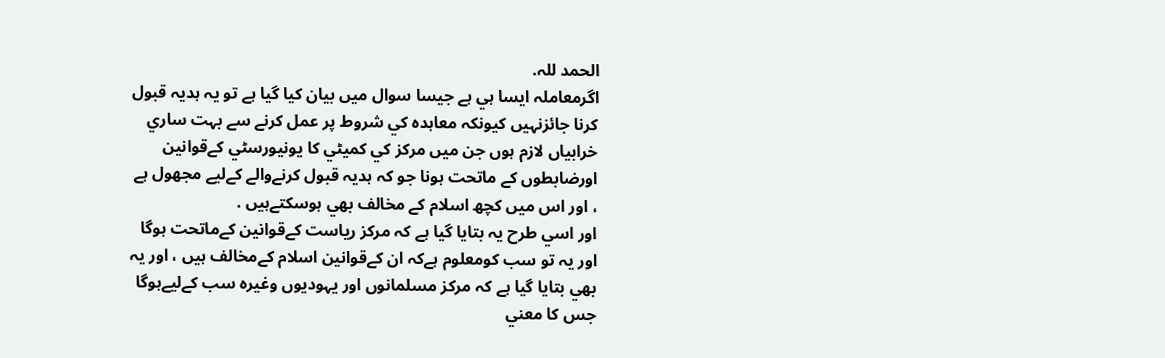الحمد للہ.
اگرمعاملہ ايسا ہي ہے جيسا سوال ميں بيان كيا گيا ہے تو يہ ہديہ قبول كرنا جائزنہيں كيونكہ معاہدہ كي شروط پر عمل كرنے سے بہت ساري خرابياں لازم ہوں جن ميں مركز كي كميٹي كا يونيورسٹي كےقوانين اورضابطوں كے ماتحت ہونا جو كہ ہديہ قبول كرنےوالے كےليے مجھول ہے ، اور اس ميں كچھ اسلام كے مخالف بھي ہوسكتےہيں .
اور اسي طرح يہ بتايا گيا ہے كہ مركز رياست كےقوانين كےماتحت ہوگا اور يہ تو سب كومعلوم ہےكہ ان كےقوانين اسلام كےمخالف ہيں ، اور يہ بھي بتايا گيا ہے كہ مركز مسلمانوں اور يہوديوں وغيرہ سب كےليےہوگا جس كا معني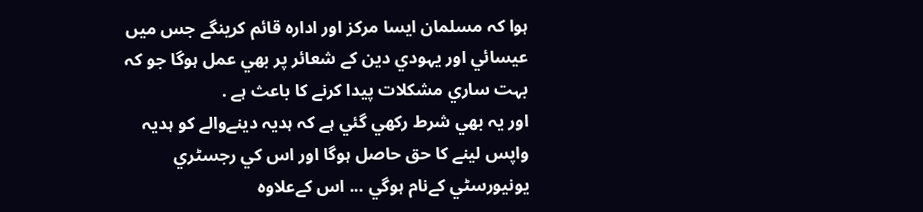ہوا كہ مسلمان ايسا مركز اور ادارہ قائم كرينگے جس ميں عيسائي اور يہودي دين كے شعائر پر بھي عمل ہوگا جو كہ بہت ساري مشكلات پيدا كرنے كا باعث ہے .
اور يہ بھي شرط ركھي گئي ہے كہ ہديہ دينےوالے كو ہديہ واپس لينے كا حق حاصل ہوگا اور اس كي رجسٹري يونيورسٹي كےنام ہوگي ... اس كےعلاوہ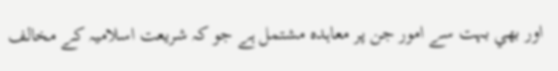اور بھي بہت سے امور جن پر معاہدہ مشتمل ہے جو كہ شريعت اسلاميہ كے مخالف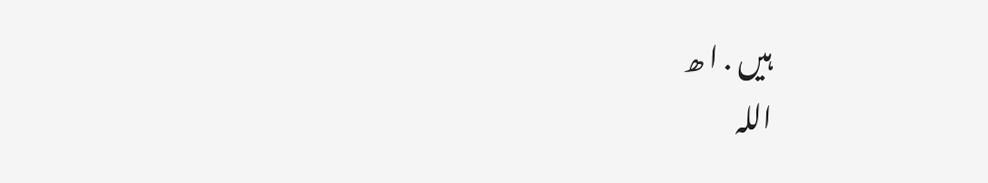ہيں . ا ھ
اللہ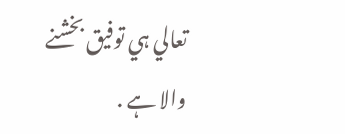تعالي ہي توفيق بخشنے والا ہے .